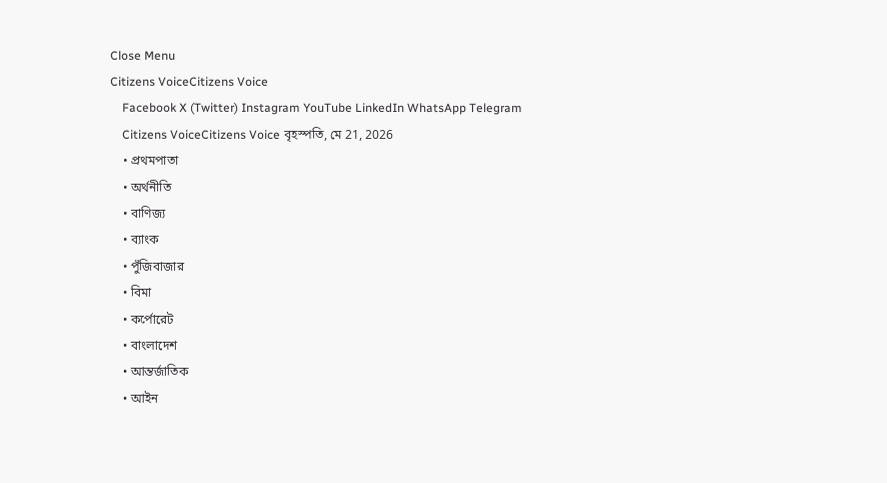Close Menu
Citizens VoiceCitizens Voice
    Facebook X (Twitter) Instagram YouTube LinkedIn WhatsApp Telegram
    Citizens VoiceCitizens Voice বৃহস্পতি, মে 21, 2026
    • প্রথমপাতা
    • অর্থনীতি
    • বাণিজ্য
    • ব্যাংক
    • পুঁজিবাজার
    • বিমা
    • কর্পোরেট
    • বাংলাদেশ
    • আন্তর্জাতিক
    • আইন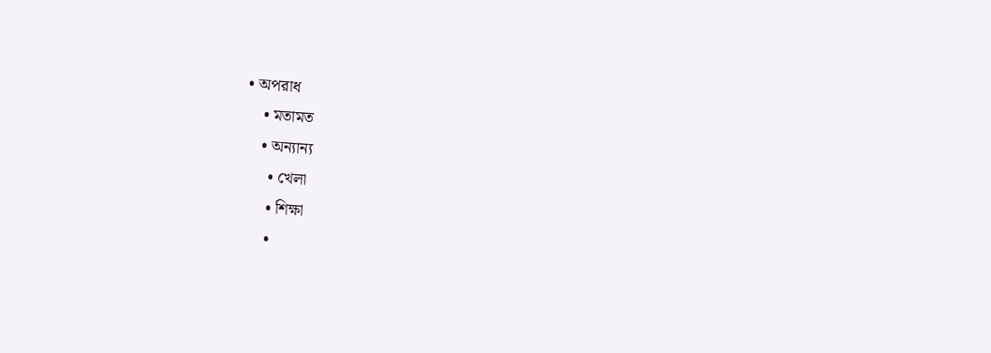• অপরাধ
    • মতামত
    • অন্যান্য
      • খেলা
      • শিক্ষা
      •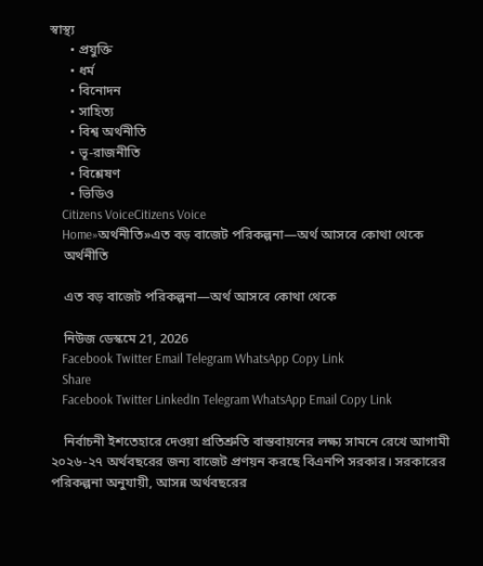স্বাস্থ্য
      • প্রযুক্তি
      • ধর্ম
      • বিনোদন
      • সাহিত্য
      • বিশ্ব অর্থনীতি
      • ভূ-রাজনীতি
      • বিশ্লেষণ
      • ভিডিও
    Citizens VoiceCitizens Voice
    Home»অর্থনীতি»এত বড় বাজেট পরিকল্পনা—অর্থ আসবে কোথা থেকে
    অর্থনীতি

    এত বড় বাজেট পরিকল্পনা—অর্থ আসবে কোথা থেকে

    নিউজ ডেস্কমে 21, 2026
    Facebook Twitter Email Telegram WhatsApp Copy Link
    Share
    Facebook Twitter LinkedIn Telegram WhatsApp Email Copy Link

    নির্বাচনী ইশতেহারে দেওয়া প্রতিশ্রুতি বাস্তবায়নের লক্ষ্য সামনে রেখে আগামী ২০২৬-২৭ অর্থবছরের জন্য বাজেট প্রণয়ন করছে বিএনপি সরকার। সরকারের পরিকল্পনা অনুযায়ী, আসন্ন অর্থবছরের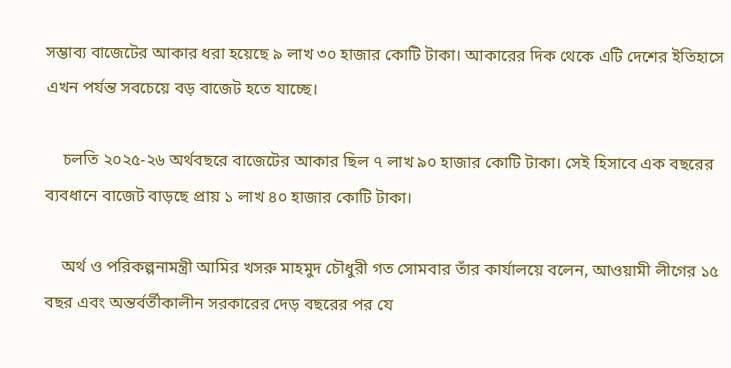সম্ভাব্য বাজেটের আকার ধরা হয়েছে ৯ লাখ ৩০ হাজার কোটি টাকা। আকারের দিক থেকে এটি দেশের ইতিহাসে এখন পর্যন্ত সবচেয়ে বড় বাজেট হতে যাচ্ছে।

    চলতি ২০২৫-২৬ অর্থবছরে বাজেটের আকার ছিল ৭ লাখ ৯০ হাজার কোটি টাকা। সেই হিসাবে এক বছরের ব্যবধানে বাজেট বাড়ছে প্রায় ১ লাখ ৪০ হাজার কোটি টাকা।

    অর্থ ও পরিকল্পনামন্ত্রী আমির খসরু মাহমুদ চৌধুরী গত সোমবার তাঁর কার্যালয়ে বলেন, আওয়ামী লীগের ১৫ বছর এবং অন্তর্বর্তীকালীন সরকারের দেড় বছরের পর যে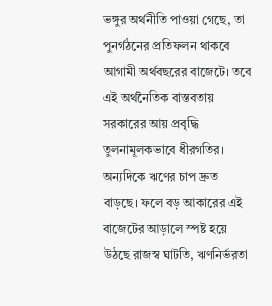ভঙ্গুর অর্থনীতি পাওয়া গেছে, তা পুনর্গঠনের প্রতিফলন থাকবে আগামী অর্থবছরের বাজেটে। তবে এই অর্থনৈতিক বাস্তবতায় সরকারের আয় প্রবৃদ্ধি তুলনামূলকভাবে ধীরগতির। অন্যদিকে ঋণের চাপ দ্রুত বাড়ছে। ফলে বড় আকারের এই বাজেটের আড়ালে স্পষ্ট হয়ে উঠছে রাজস্ব ঘাটতি, ঋণনির্ভরতা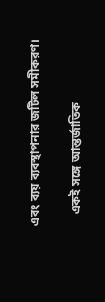এবং ব্যয় ব্যবস্থাপনার জটিল সমীকরণ।

    একই সঙ্গে আন্তর্জাতিক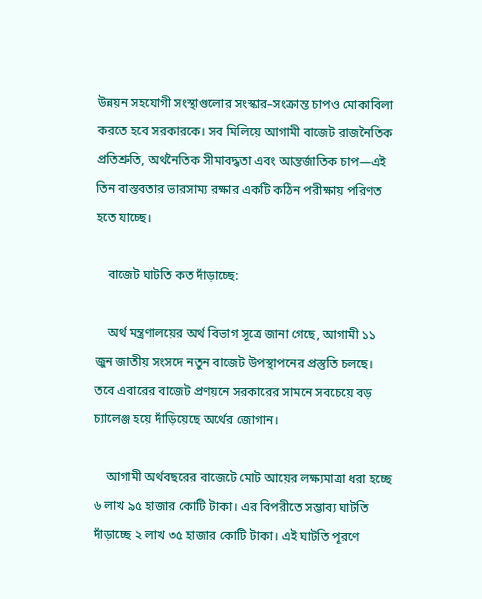উন্নয়ন সহযোগী সংস্থাগুলোর সংস্কার–সংক্রান্ত চাপও মোকাবিলা করতে হবে সরকারকে। সব মিলিয়ে আগামী বাজেট রাজনৈতিক প্রতিশ্রুতি, অর্থনৈতিক সীমাবদ্ধতা এবং আন্তর্জাতিক চাপ—এই তিন বাস্তবতার ভারসাম্য রক্ষার একটি কঠিন পরীক্ষায় পরিণত হতে যাচ্ছে।

    বাজেট ঘাটতি কত দাঁড়াচ্ছে:

    অর্থ মন্ত্রণালয়ের অর্থ বিভাগ সূত্রে জানা গেছে, আগামী ১১ জুন জাতীয় সংসদে নতুন বাজেট উপস্থাপনের প্রস্তুতি চলছে। তবে এবারের বাজেট প্রণয়নে সরকারের সামনে সবচেয়ে বড় চ্যালেঞ্জ হয়ে দাঁড়িয়েছে অর্থের জোগান।

    আগামী অর্থবছরের বাজেটে মোট আয়ের লক্ষ্যমাত্রা ধরা হচ্ছে ৬ লাখ ৯৫ হাজার কোটি টাকা। এর বিপরীতে সম্ভাব্য ঘাটতি দাঁড়াচ্ছে ২ লাখ ৩৫ হাজার কোটি টাকা। এই ঘাটতি পূরণে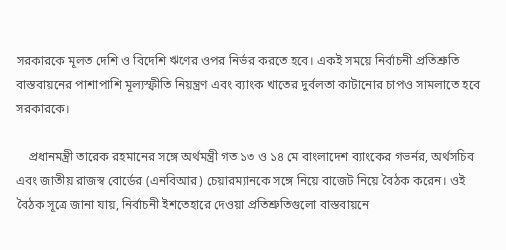সরকারকে মূলত দেশি ও বিদেশি ঋণের ওপর নির্ভর করতে হবে। একই সময়ে নির্বাচনী প্রতিশ্রুতি বাস্তবায়নের পাশাপাশি মূল্যস্ফীতি নিয়ন্ত্রণ এবং ব্যাংক খাতের দুর্বলতা কাটানোর চাপও সামলাতে হবে সরকারকে।

    প্রধানমন্ত্রী তারেক রহমানের সঙ্গে অর্থমন্ত্রী গত ১৩ ও ১৪ মে বাংলাদেশ ব্যাংকের গভর্নর, অর্থসচিব এবং জাতীয় রাজস্ব বোর্ডের (এনবিআর) চেয়ারম্যানকে সঙ্গে নিয়ে বাজেট নিয়ে বৈঠক করেন। ওই বৈঠক সূত্রে জানা যায়, নির্বাচনী ইশতেহারে দেওয়া প্রতিশ্রুতিগুলো বাস্তবায়নে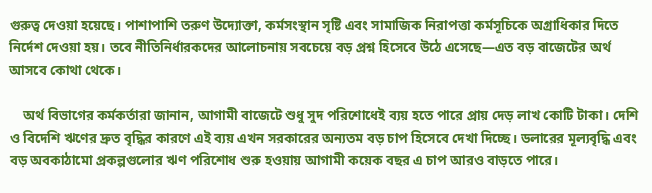গুরুত্ব দেওয়া হয়েছে। পাশাপাশি তরুণ উদ্যোক্তা, কর্মসংস্থান সৃষ্টি এবং সামাজিক নিরাপত্তা কর্মসূচিকে অগ্রাধিকার দিতে নির্দেশ দেওয়া হয়। তবে নীতিনির্ধারকদের আলোচনায় সবচেয়ে বড় প্রশ্ন হিসেবে উঠে এসেছে—এত বড় বাজেটের অর্থ আসবে কোথা থেকে।

    অর্থ বিভাগের কর্মকর্তারা জানান, আগামী বাজেটে শুধু সুদ পরিশোধেই ব্যয় হতে পারে প্রায় দেড় লাখ কোটি টাকা। দেশি ও বিদেশি ঋণের দ্রুত বৃদ্ধির কারণে এই ব্যয় এখন সরকারের অন্যতম বড় চাপ হিসেবে দেখা দিচ্ছে। ডলারের মূল্যবৃদ্ধি এবং বড় অবকাঠামো প্রকল্পগুলোর ঋণ পরিশোধ শুরু হওয়ায় আগামী কয়েক বছর এ চাপ আরও বাড়তে পারে।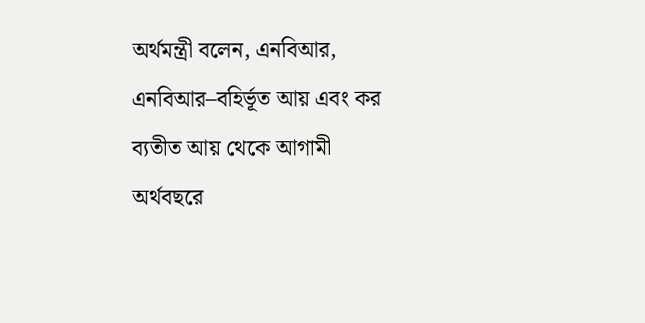অর্থমন্ত্রী বলেন, এনবিআর, এনবিআর–বহির্ভূত আয় এবং কর ব্যতীত আয় থেকে আগামী অর্থবছরে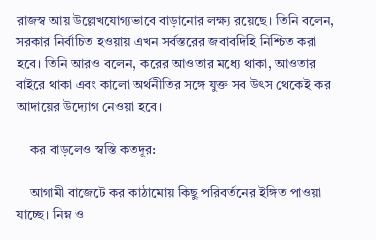রাজস্ব আয় উল্লেখযোগ্যভাবে বাড়ানোর লক্ষ্য রয়েছে। তিনি বলেন, সরকার নির্বাচিত হওয়ায় এখন সর্বস্তরের জবাবদিহি নিশ্চিত করা হবে। তিনি আরও বলেন, করের আওতার মধ্যে থাকা, আওতার বাইরে থাকা এবং কালো অর্থনীতির সঙ্গে যুক্ত সব উৎস থেকেই কর আদায়ের উদ্যোগ নেওয়া হবে।

    কর বাড়লেও স্বস্তি কতদূর:

    আগামী বাজেটে কর কাঠামোয় কিছু পরিবর্তনের ইঙ্গিত পাওয়া যাচ্ছে। নিম্ন ও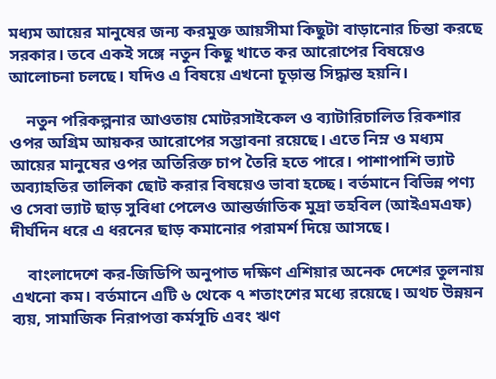মধ্যম আয়ের মানুষের জন্য করমুক্ত আয়সীমা কিছুটা বাড়ানোর চিন্তা করছে সরকার। তবে একই সঙ্গে নতুন কিছু খাতে কর আরোপের বিষয়েও আলোচনা চলছে। যদিও এ বিষয়ে এখনো চূড়ান্ত সিদ্ধান্ত হয়নি।

    নতুন পরিকল্পনার আওতায় মোটরসাইকেল ও ব্যাটারিচালিত রিকশার ওপর অগ্রিম আয়কর আরোপের সম্ভাবনা রয়েছে। এতে নিম্ন ও মধ্যম আয়ের মানুষের ওপর অতিরিক্ত চাপ তৈরি হতে পারে। পাশাপাশি ভ্যাট অব্যাহতির তালিকা ছোট করার বিষয়েও ভাবা হচ্ছে। বর্তমানে বিভিন্ন পণ্য ও সেবা ভ্যাট ছাড় সুবিধা পেলেও আন্তর্জাতিক মুদ্রা তহবিল (আইএমএফ) দীর্ঘদিন ধরে এ ধরনের ছাড় কমানোর পরামর্শ দিয়ে আসছে।

    বাংলাদেশে কর-জিডিপি অনুপাত দক্ষিণ এশিয়ার অনেক দেশের তুলনায় এখনো কম। বর্তমানে এটি ৬ থেকে ৭ শতাংশের মধ্যে রয়েছে। অথচ উন্নয়ন ব্যয়, সামাজিক নিরাপত্তা কর্মসূচি এবং ঋণ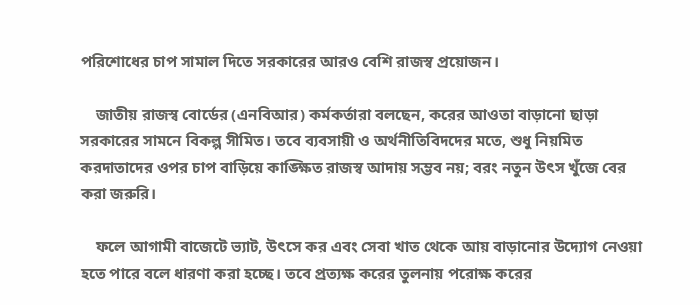পরিশোধের চাপ সামাল দিতে সরকারের আরও বেশি রাজস্ব প্রয়োজন।

    জাতীয় রাজস্ব বোর্ডের (এনবিআর) কর্মকর্তারা বলছেন, করের আওতা বাড়ানো ছাড়া সরকারের সামনে বিকল্প সীমিত। তবে ব্যবসায়ী ও অর্থনীতিবিদদের মতে, শুধু নিয়মিত করদাতাদের ওপর চাপ বাড়িয়ে কাঙ্ক্ষিত রাজস্ব আদায় সম্ভব নয়; বরং নতুন উৎস খুঁজে বের করা জরুরি।

    ফলে আগামী বাজেটে ভ্যাট, উৎসে কর এবং সেবা খাত থেকে আয় বাড়ানোর উদ্যোগ নেওয়া হতে পারে বলে ধারণা করা হচ্ছে। তবে প্রত্যক্ষ করের তুলনায় পরোক্ষ করের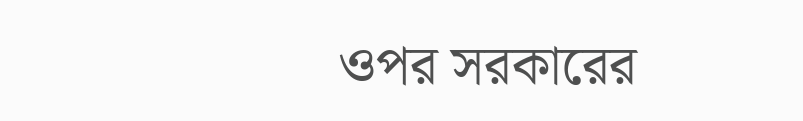ওপর সরকারের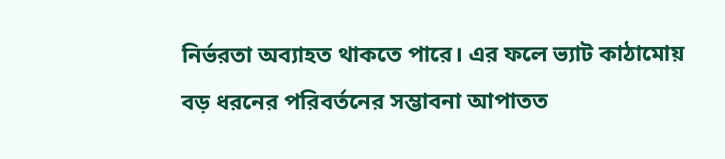নির্ভরতা অব্যাহত থাকতে পারে। এর ফলে ভ্যাট কাঠামোয় বড় ধরনের পরিবর্তনের সম্ভাবনা আপাতত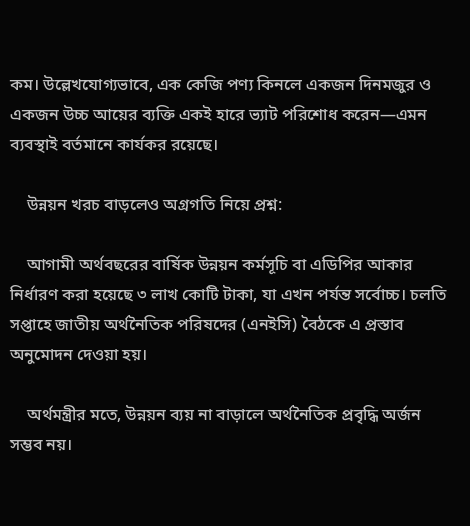কম। উল্লেখযোগ্যভাবে, এক কেজি পণ্য কিনলে একজন দিনমজুর ও একজন উচ্চ আয়ের ব্যক্তি একই হারে ভ্যাট পরিশোধ করেন—এমন ব্যবস্থাই বর্তমানে কার্যকর রয়েছে।

    উন্নয়ন খরচ বাড়লেও অগ্রগতি নিয়ে প্রশ্ন:

    আগামী অর্থবছরের বার্ষিক উন্নয়ন কর্মসূচি বা এডিপির আকার নির্ধারণ করা হয়েছে ৩ লাখ কোটি টাকা, যা এখন পর্যন্ত সর্বোচ্চ। চলতি সপ্তাহে জাতীয় অর্থনৈতিক পরিষদের (এনইসি) বৈঠকে এ প্রস্তাব অনুমোদন দেওয়া হয়।

    অর্থমন্ত্রীর মতে, উন্নয়ন ব্যয় না বাড়ালে অর্থনৈতিক প্রবৃদ্ধি অর্জন সম্ভব নয়।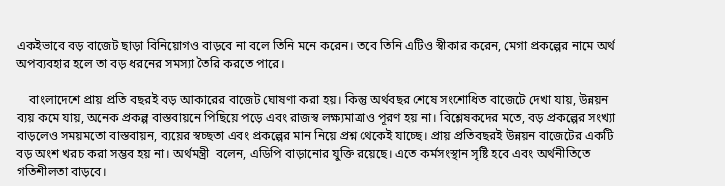একইভাবে বড় বাজেট ছাড়া বিনিয়োগও বাড়বে না বলে তিনি মনে করেন। তবে তিনি এটিও স্বীকার করেন, মেগা প্রকল্পের নামে অর্থ অপব্যবহার হলে তা বড় ধরনের সমস্যা তৈরি করতে পারে।

    বাংলাদেশে প্রায় প্রতি বছরই বড় আকারের বাজেট ঘোষণা করা হয়। কিন্তু অর্থবছর শেষে সংশোধিত বাজেটে দেখা যায়, উন্নয়ন ব্যয় কমে যায়, অনেক প্রকল্প বাস্তবায়নে পিছিয়ে পড়ে এবং রাজস্ব লক্ষ্যমাত্রাও পূরণ হয় না। বিশ্লেষকদের মতে, বড় প্রকল্পের সংখ্যা বাড়লেও সময়মতো বাস্তবায়ন, ব্যয়ের স্বচ্ছতা এবং প্রকল্পের মান নিয়ে প্রশ্ন থেকেই যাচ্ছে। প্রায় প্রতিবছরই উন্নয়ন বাজেটের একটি বড় অংশ খরচ করা সম্ভব হয় না। অর্থমন্ত্রী  বলেন, এডিপি বাড়ানোর যুক্তি রয়েছে। এতে কর্মসংস্থান সৃষ্টি হবে এবং অর্থনীতিতে গতিশীলতা বাড়বে।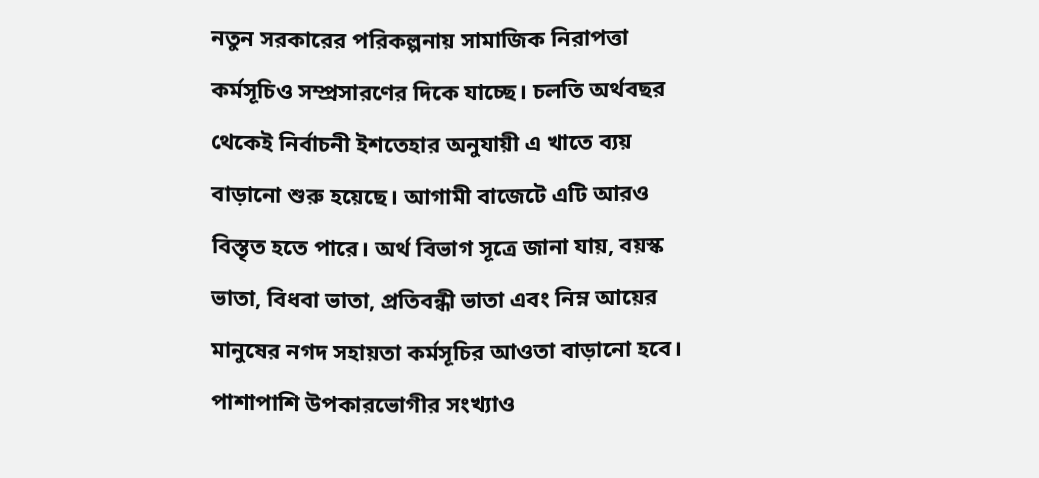নতুন সরকারের পরিকল্পনায় সামাজিক নিরাপত্তা কর্মসূচিও সম্প্রসারণের দিকে যাচ্ছে। চলতি অর্থবছর থেকেই নির্বাচনী ইশতেহার অনুযায়ী এ খাতে ব্যয় বাড়ানো শুরু হয়েছে। আগামী বাজেটে এটি আরও বিস্তৃত হতে পারে। অর্থ বিভাগ সূত্রে জানা যায়, বয়স্ক ভাতা, বিধবা ভাতা, প্রতিবন্ধী ভাতা এবং নিম্ন আয়ের মানুষের নগদ সহায়তা কর্মসূচির আওতা বাড়ানো হবে। পাশাপাশি উপকারভোগীর সংখ্যাও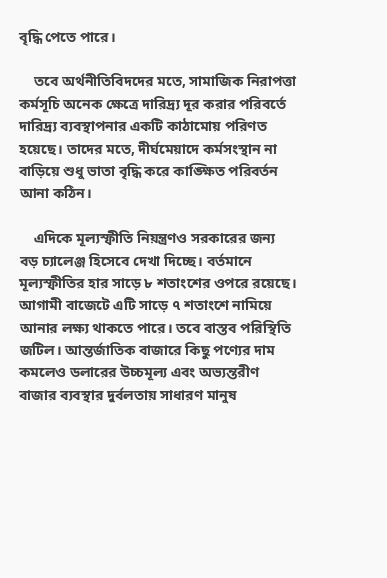বৃদ্ধি পেতে পারে।

    তবে অর্থনীতিবিদদের মতে, সামাজিক নিরাপত্তা কর্মসূচি অনেক ক্ষেত্রে দারিদ্র্য দূর করার পরিবর্তে দারিদ্র্য ব্যবস্থাপনার একটি কাঠামোয় পরিণত হয়েছে। তাদের মতে, দীর্ঘমেয়াদে কর্মসংস্থান না বাড়িয়ে শুধু ভাতা বৃদ্ধি করে কাঙ্ক্ষিত পরিবর্তন আনা কঠিন।

    এদিকে মূল্যস্ফীতি নিয়ন্ত্রণও সরকারের জন্য বড় চ্যালেঞ্জ হিসেবে দেখা দিচ্ছে। বর্তমানে মূল্যস্ফীতির হার সাড়ে ৮ শতাংশের ওপরে রয়েছে। আগামী বাজেটে এটি সাড়ে ৭ শতাংশে নামিয়ে আনার লক্ষ্য থাকতে পারে। তবে বাস্তব পরিস্থিতি জটিল। আন্তর্জাতিক বাজারে কিছু পণ্যের দাম কমলেও ডলারের উচ্চমূল্য এবং অভ্যন্তরীণ বাজার ব্যবস্থার দুর্বলতায় সাধারণ মানুষ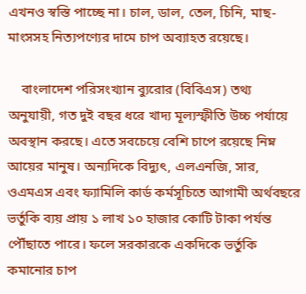এখনও স্বস্তি পাচ্ছে না। চাল, ডাল, তেল, চিনি, মাছ-মাংসসহ নিত্যপণ্যের দামে চাপ অব্যাহত রয়েছে।

    বাংলাদেশ পরিসংখ্যান ব্যুরোর (বিবিএস) তথ্য অনুযায়ী, গত দুই বছর ধরে খাদ্য মূল্যস্ফীতি উচ্চ পর্যায়ে অবস্থান করছে। এতে সবচেয়ে বেশি চাপে রয়েছে নিম্ন আয়ের মানুষ। অন্যদিকে বিদ্যুৎ, এলএনজি, সার, ওএমএস এবং ফ্যামিলি কার্ড কর্মসূচিতে আগামী অর্থবছরে ভর্তুকি ব্যয় প্রায় ১ লাখ ১০ হাজার কোটি টাকা পর্যন্ত পৌঁছাতে পারে। ফলে সরকারকে একদিকে ভর্তুকি কমানোর চাপ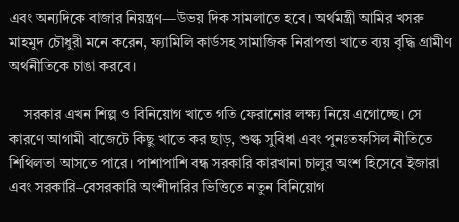এবং অন্যদিকে বাজার নিয়ন্ত্রণ—উভয় দিক সামলাতে হবে। অর্থমন্ত্রী আমির খসরু মাহমুদ চৌধুরী মনে করেন, ফ্যামিলি কার্ডসহ সামাজিক নিরাপত্তা খাতে ব্যয় বৃদ্ধি গ্রামীণ অর্থনীতিকে চাঙা করবে।

    সরকার এখন শিল্প ও বিনিয়োগ খাতে গতি ফেরানোর লক্ষ্য নিয়ে এগোচ্ছে। সে কারণে আগামী বাজেটে কিছু খাতে কর ছাড়, শুল্ক সুবিধা এবং পুনঃতফসিল নীতিতে শিথিলতা আসতে পারে। পাশাপাশি বন্ধ সরকারি কারখানা চালুর অংশ হিসেবে ইজারা এবং সরকারি–বেসরকারি অংশীদারির ভিত্তিতে নতুন বিনিয়োগ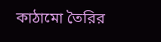কাঠামো তৈরির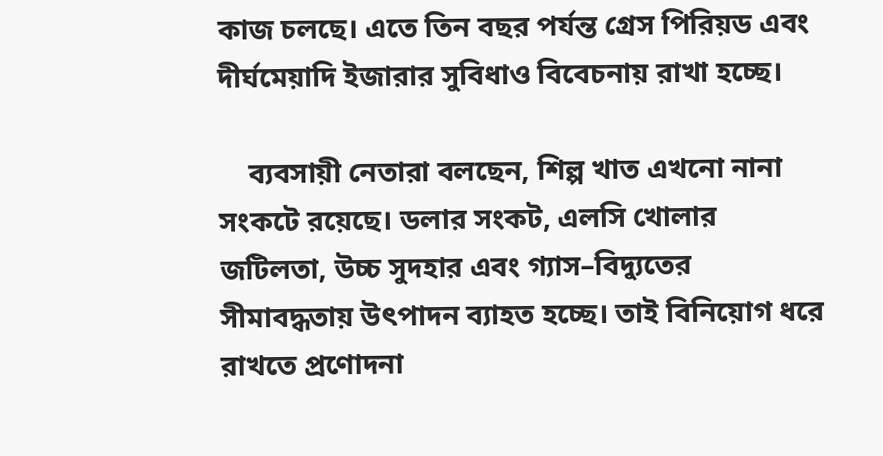কাজ চলছে। এতে তিন বছর পর্যন্ত গ্রেস পিরিয়ড এবং দীর্ঘমেয়াদি ইজারার সুবিধাও বিবেচনায় রাখা হচ্ছে।

    ব্যবসায়ী নেতারা বলছেন, শিল্প খাত এখনো নানা সংকটে রয়েছে। ডলার সংকট, এলসি খোলার জটিলতা, উচ্চ সুদহার এবং গ্যাস–বিদ্যুতের সীমাবদ্ধতায় উৎপাদন ব্যাহত হচ্ছে। তাই বিনিয়োগ ধরে রাখতে প্রণোদনা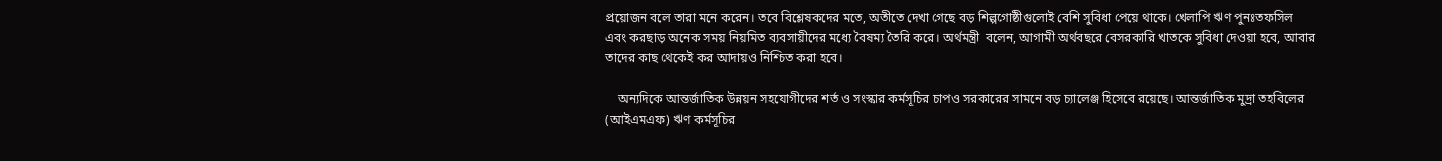প্রয়োজন বলে তারা মনে করেন। তবে বিশ্লেষকদের মতে, অতীতে দেখা গেছে বড় শিল্পগোষ্ঠীগুলোই বেশি সুবিধা পেয়ে থাকে। খেলাপি ঋণ পুনঃতফসিল এবং করছাড় অনেক সময় নিয়মিত ব্যবসায়ীদের মধ্যে বৈষম্য তৈরি করে। অর্থমন্ত্রী  বলেন, আগামী অর্থবছরে বেসরকারি খাতকে সুবিধা দেওয়া হবে, আবার তাদের কাছ থেকেই কর আদায়ও নিশ্চিত করা হবে।

    অন্যদিকে আন্তর্জাতিক উন্নয়ন সহযোগীদের শর্ত ও সংস্কার কর্মসূচির চাপও সরকারের সামনে বড় চ্যালেঞ্জ হিসেবে রয়েছে। আন্তর্জাতিক মুদ্রা তহবিলের (আইএমএফ) ঋণ কর্মসূচির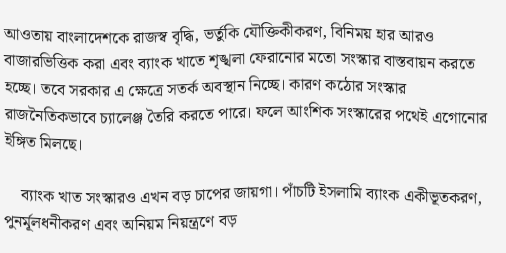আওতায় বাংলাদেশকে রাজস্ব বৃদ্ধি, ভর্তুকি যৌক্তিকীকরণ, বিনিময় হার আরও বাজারভিত্তিক করা এবং ব্যাংক খাতে শৃঙ্খলা ফেরানোর মতো সংস্কার বাস্তবায়ন করতে হচ্ছে। তবে সরকার এ ক্ষেত্রে সতর্ক অবস্থান নিচ্ছে। কারণ কঠোর সংস্কার রাজনৈতিকভাবে চ্যালেঞ্জ তৈরি করতে পারে। ফলে আংশিক সংস্কারের পথেই এগোনোর ইঙ্গিত মিলছে।

    ব্যাংক খাত সংস্কারও এখন বড় চাপের জায়গা। পাঁচটি ইসলামি ব্যাংক একীভূতকরণ, পুনর্মূলধনীকরণ এবং অনিয়ম নিয়ন্ত্রণে বড়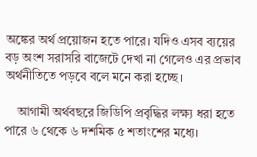অঙ্কের অর্থ প্রয়োজন হতে পারে। যদিও এসব ব্যয়ের বড় অংশ সরাসরি বাজেটে দেখা না গেলেও এর প্রভাব অর্থনীতিতে পড়বে বলে মনে করা হচ্ছে।

    আগামী অর্থবছরে জিডিপি প্রবৃদ্ধির লক্ষ্য ধরা হতে পারে ৬ থেকে ৬ দশমিক ৫ শতাংশের মধ্যে।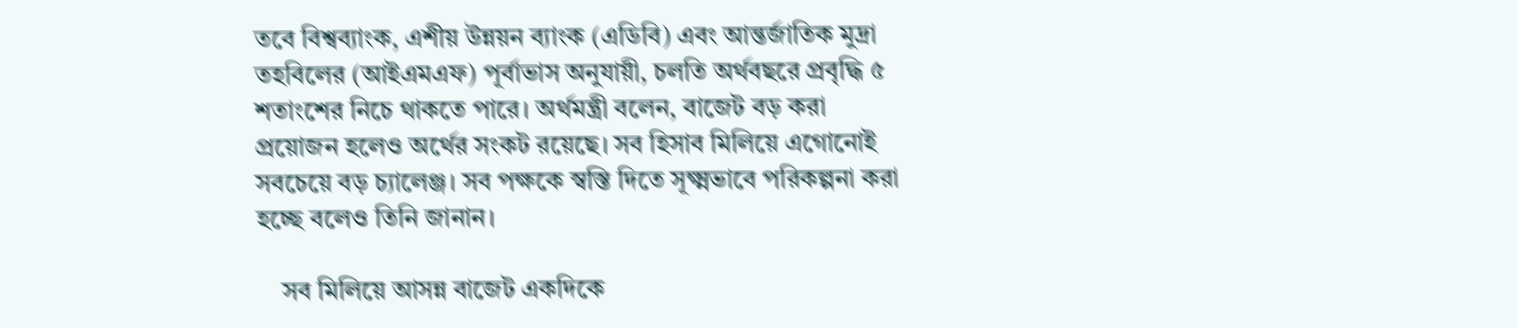তবে বিশ্বব্যাংক, এশীয় উন্নয়ন ব্যাংক (এডিবি) এবং আন্তর্জাতিক মুদ্রা তহবিলের (আইএমএফ) পূর্বাভাস অনুযায়ী, চলতি অর্থবছরে প্রবৃদ্ধি ৫ শতাংশের নিচে থাকতে পারে। অর্থমন্ত্রী বলেন, বাজেট বড় করা প্রয়োজন হলেও অর্থের সংকট রয়েছে। সব হিসাব মিলিয়ে এগোনোই সবচেয়ে বড় চ্যালেঞ্জ। সব পক্ষকে স্বস্তি দিতে সূক্ষ্মভাবে পরিকল্পনা করা হচ্ছে বলেও তিনি জানান।

    সব মিলিয়ে আসন্ন বাজেট একদিকে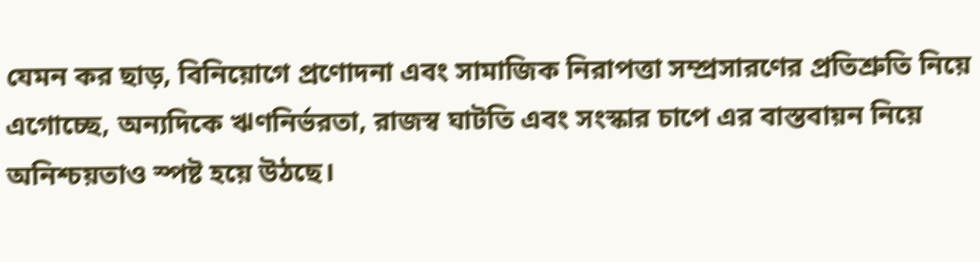যেমন কর ছাড়, বিনিয়োগে প্রণোদনা এবং সামাজিক নিরাপত্তা সম্প্রসারণের প্রতিশ্রুতি নিয়ে এগোচ্ছে, অন্যদিকে ঋণনির্ভরতা, রাজস্ব ঘাটতি এবং সংস্কার চাপে এর বাস্তবায়ন নিয়ে অনিশ্চয়তাও স্পষ্ট হয়ে উঠছে।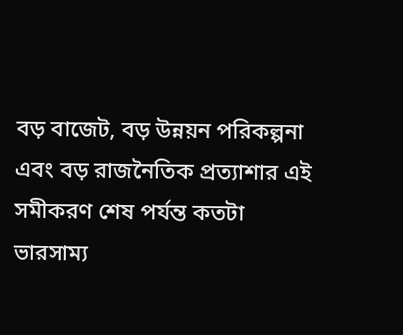বড় বাজেট, বড় উন্নয়ন পরিকল্পনা এবং বড় রাজনৈতিক প্রত্যাশার এই সমীকরণ শেষ পর্যন্ত কতটা ভারসাম্য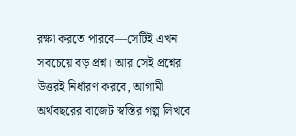রক্ষা করতে পারবে—সেটিই এখন সবচেয়ে বড় প্রশ্ন। আর সেই প্রশ্নের উত্তরই নির্ধারণ করবে, আগামী অর্থবছরের বাজেট স্বস্তির গল্প লিখবে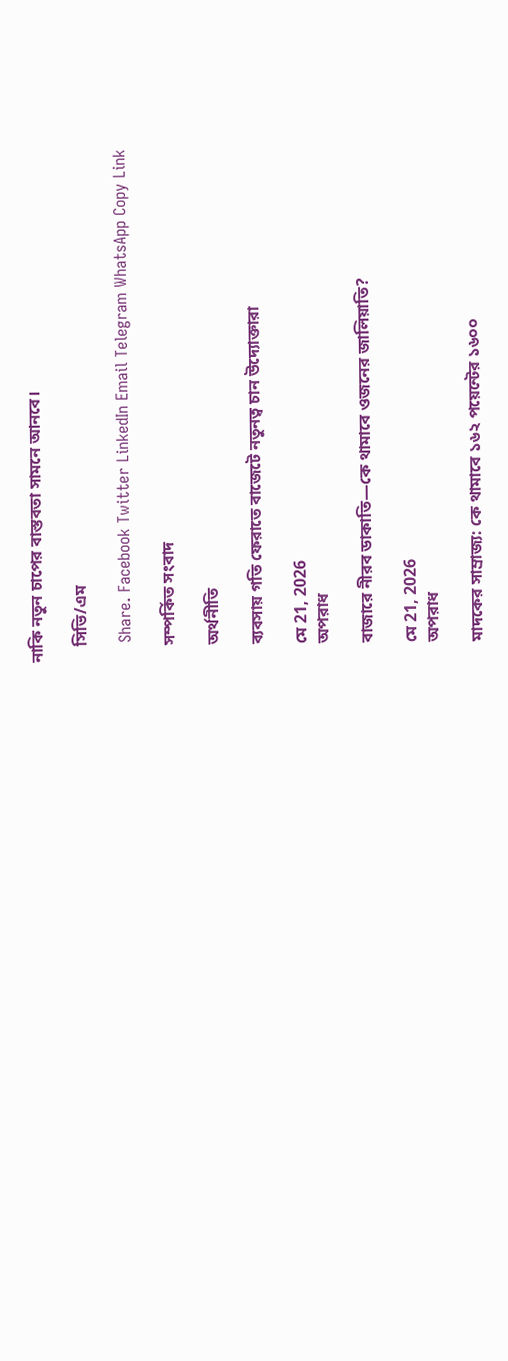নাকি নতুন চাপের বাস্তবতা সামনে আনবে।

    সিভি/এম

    Share. Facebook Twitter LinkedIn Email Telegram WhatsApp Copy Link

    সম্পর্কিত সংবাদ

    অর্থনীতি

    ব্যবসায় গতি ফেরাতে বাজেটে নতুনত্ব চান উদ্যোক্তারা

    মে 21, 2026
    অপরাধ

    বাজারে নীরব ডাকাতি—কে থামাবে ওজনের জালিয়াতি?

    মে 21, 2026
    অপরাধ

    মাদকের সাম্রাজ্য: কে থামাবে ১৬২ পয়েন্টের ১৬০০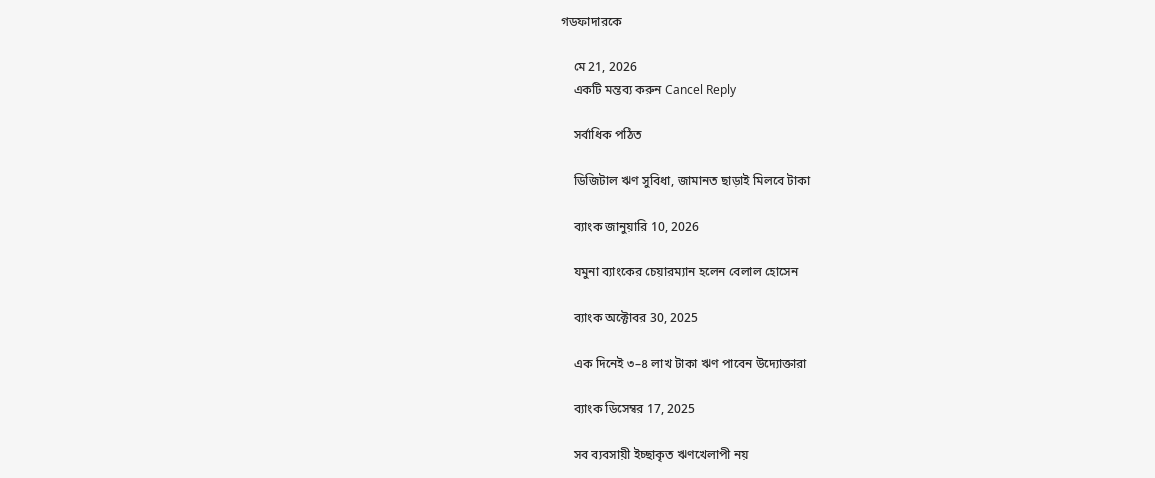গডফাদারকে

    মে 21, 2026
    একটি মন্তব্য করুন Cancel Reply

    সর্বাধিক পঠিত

    ডিজিটাল ঋণ সুবিধা, জামানত ছাড়াই মিলবে টাকা

    ব্যাংক জানুয়ারি 10, 2026

    যমুনা ব্যাংকের চেয়ারম্যান হলেন বেলাল হোসেন

    ব্যাংক অক্টোবর 30, 2025

    এক দিনেই ৩–৪ লাখ টাকা ঋণ পাবেন উদ্যোক্তারা

    ব্যাংক ডিসেম্বর 17, 2025

    সব ব্যবসায়ী ইচ্ছাকৃত ঋণখেলাপী নয়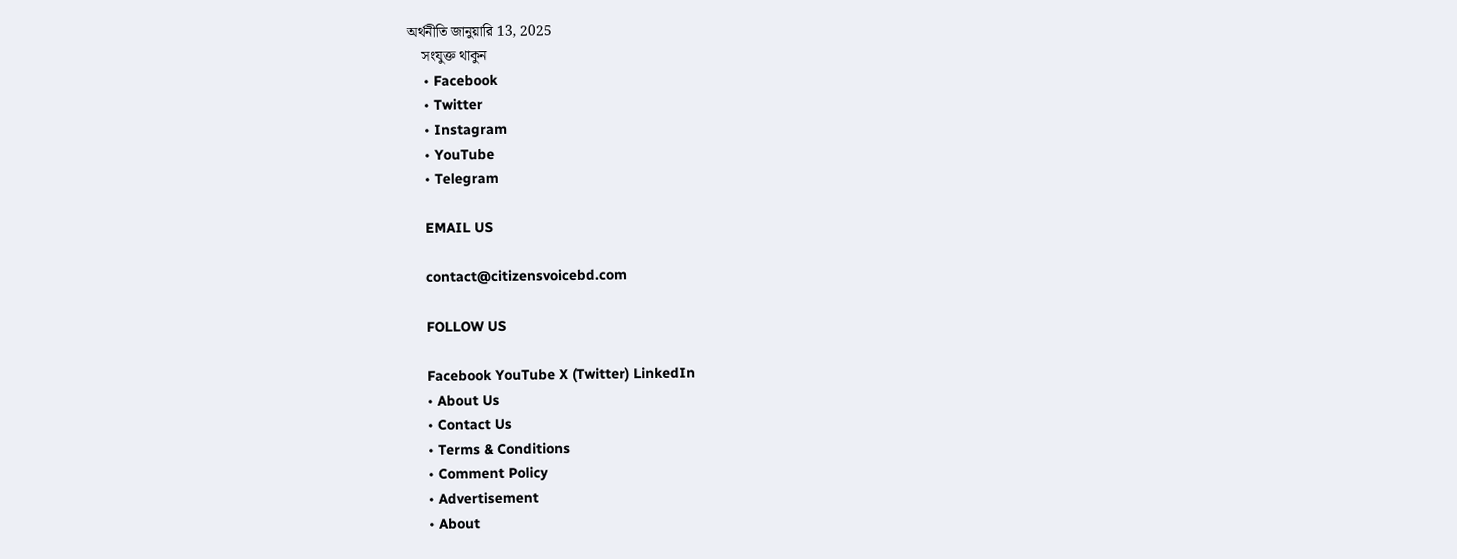অর্থনীতি জানুয়ারি 13, 2025
    সংযুক্ত থাকুন
    • Facebook
    • Twitter
    • Instagram
    • YouTube
    • Telegram

    EMAIL US

    contact@citizensvoicebd.com

    FOLLOW US

    Facebook YouTube X (Twitter) LinkedIn
    • About Us
    • Contact Us
    • Terms & Conditions
    • Comment Policy
    • Advertisement
    • About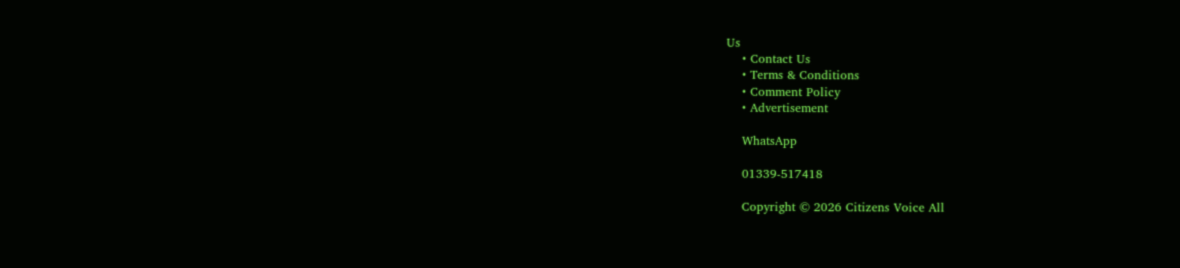Us
    • Contact Us
    • Terms & Conditions
    • Comment Policy
    • Advertisement

    WhatsApp

    01339-517418

    Copyright © 2026 Citizens Voice All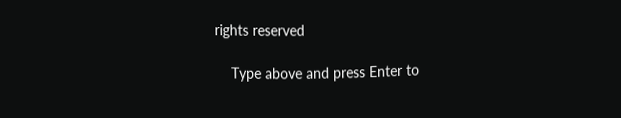rights reserved

    Type above and press Enter to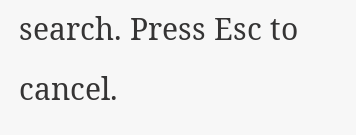search. Press Esc to cancel.